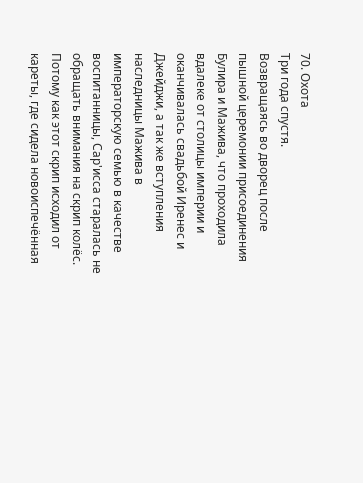70. Охота
Три года спустя.
Возвращаясь во дворец после пышной церемонии присоединения Булира и Мажива, что проходила вдалеке от столицы империи и оканчивалась свадьбой Иренес и Джейджи, а так же вступления наследницы Мажива в императорскую семью в качестве воспитанницы, Сар'исса старалась не обращать внимания на скрип колёс. Потому как этот скрип исходил от кареты, где сидела новоиспечённая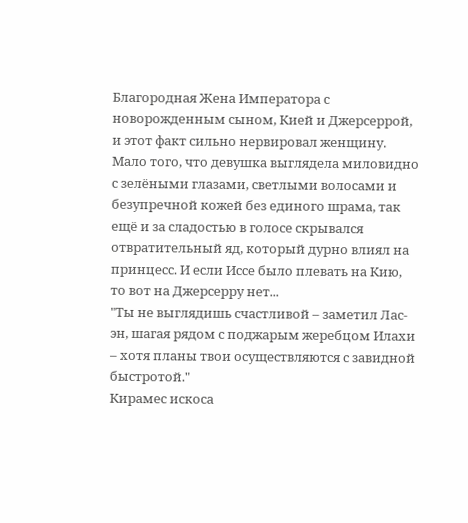Благородная Жена Императора с новорожденным сыном, Кией и Джерсеррой, и этот факт сильно нервировал женщину.
Мало того, что девушка выглядела миловидно с зелёными глазами, светлыми волосами и безупречной кожей без единого шрама, так ещё и за сладостью в голосе скрывался отвратительный яд, который дурно влиял на принцесс. И если Иссе было плевать на Кию, то вот на Джерсерру нет...
"Ты не выглядишь счастливой – заметил Лас-эн, шагая рядом с поджарым жеребцом Илахи – хотя планы твои осуществляются с завидной быстротой."
Кирамес искоса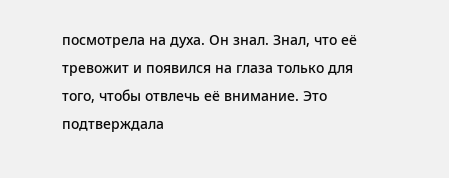посмотрела на духа. Он знал. Знал, что её тревожит и появился на глаза только для того, чтобы отвлечь её внимание. Это подтверждала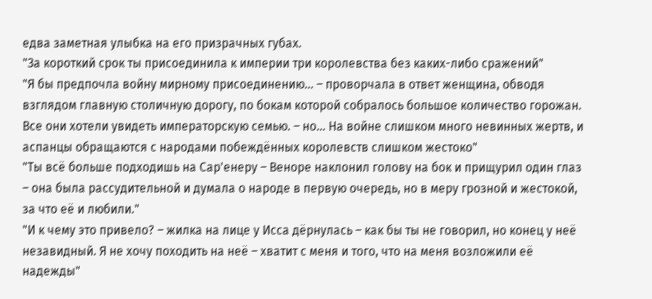едва заметная улыбка на его призрачных губах.
"За короткий срок ты присоединила к империи три королевства без каких-либо сражений"
"Я бы предпочла войну мирному присоединению... – проворчала в ответ женщина, обводя взглядом главную столичную дорогу, по бокам которой собралось большое количество горожан. Все они хотели увидеть императорскую семью. – но... На войне слишком много невинных жертв, и аспанцы обращаются с народами побеждённых королевств слишком жестоко"
"Ты всё больше подходишь на Сар'енеру – Веноре наклонил голову на бок и прищурил один глаз – она была рассудительной и думала о народе в первую очередь, но в меру грозной и жестокой, за что её и любили."
"И к чему это привело? – жилка на лице у Исса дёрнулась – как бы ты не говорил, но конец у неё незавидный. Я не хочу походить на неё – хватит с меня и того, что на меня возложили её надежды"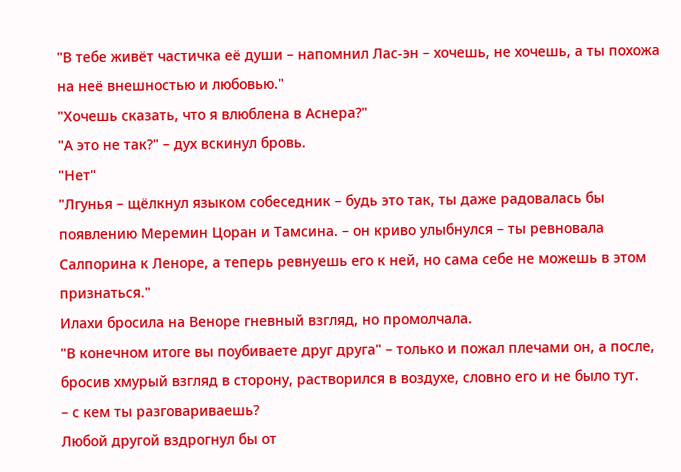"В тебе живёт частичка её души – напомнил Лас-эн – хочешь, не хочешь, а ты похожа на неё внешностью и любовью."
"Хочешь сказать, что я влюблена в Аснера?"
"А это не так?" – дух вскинул бровь.
"Нет"
"Лгунья – щёлкнул языком собеседник – будь это так, ты даже радовалась бы появлению Меремин Цоран и Тамсина. – он криво улыбнулся – ты ревновала Салпорина к Леноре, а теперь ревнуешь его к ней, но сама себе не можешь в этом признаться."
Илахи бросила на Веноре гневный взгляд, но промолчала.
"В конечном итоге вы поубиваете друг друга" – только и пожал плечами он, а после, бросив хмурый взгляд в сторону, растворился в воздухе, словно его и не было тут.
– с кем ты разговариваешь?
Любой другой вздрогнул бы от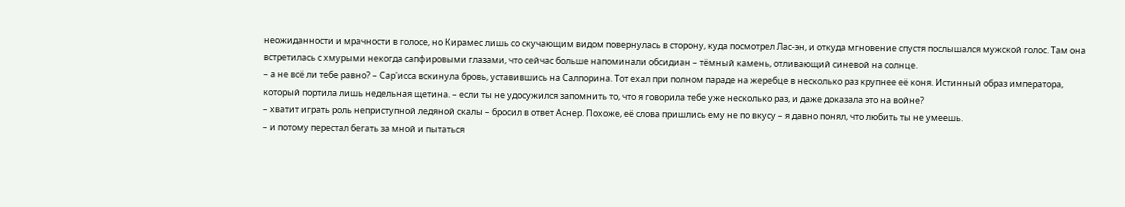неожиданности и мрачности в голосе, но Кирамес лишь со скучающим видом повернулась в сторону, куда посмотрел Лас-эн, и откуда мгновение спустя послышался мужской голос. Там она встретилась с хмурыми некогда сапфировыми глазами, что сейчас больше напоминали обсидиан – тёмный камень, отливающий синевой на солнце.
– а не всё ли тебе равно? – Сар'исса вскинула бровь, уставившись на Салпорина. Тот ехал при полном параде на жеребце в несколько раз крупнее её коня. Истинный образ императора, который портила лишь недельная щетина. – если ты не удосужился запомнить то, что я говорила тебе уже несколько раз, и даже доказала это на войне?
– хватит играть роль неприступной ледяной скалы – бросил в ответ Аснер. Похоже, её слова пришлись ему не по вкусу – я давно понял, что любить ты не умеешь.
– и потому перестал бегать за мной и пытаться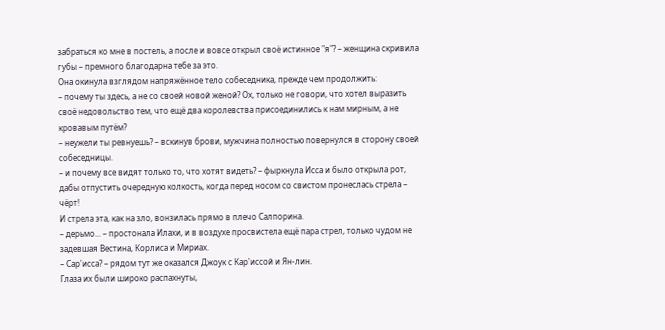забраться ко мне в постель, а после и вовсе открыл своё истинное "я"? – женщина скривила губы – премного благодарна тебе за это.
Она окинула взглядом напряжённое тело собеседника, прежде чем продолжить:
– почему ты здесь, а не со своей новой женой? Ох, только не говори, что хотел выразить своё недовольство тем, что ещё два королевства присоединились к нам мирным, а не кровавым путём?
– неужели ты ревнуешь? – вскинув брови, мужчина полностью повернулся в сторону своей собеседницы.
– и почему все видят только то, что хотят видеть? – фыркнула Исса и было открыла рот, дабы отпустить очередную колкость, когда перед носом со свистом пронеслась стрела – чёрт!
И стрела эта, как на зло, вонзилась прямо в плечо Салпорина.
– дерьмо... – простонала Илахи, и в воздухе просвистела ещё пара стрел, только чудом не задевшая Вестина, Корлиса и Мириах.
– Сар'исса? – рядом тут же оказался Джоук с Кар'иссой и Ян-лин.
Глаза их были широко распахнуты,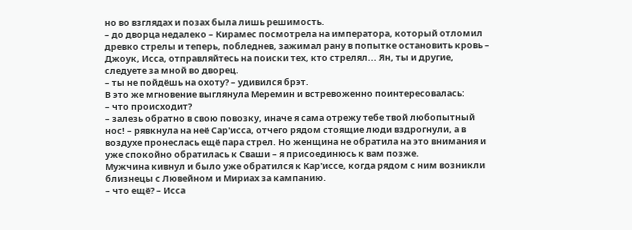но во взглядах и позах была лишь решимость.
– до дворца недалеко – Кирамес посмотрела на императора, который отломил древко стрелы и теперь, побледнев, зажимал рану в попытке остановить кровь – Джоук, Исса, отправляйтесь на поиски тех, кто стрелял... Ян, ты и другие, следуете за мной во дворец.
– ты не пойдёшь на охоту? – удивился брэт.
В это же мгновение выглянула Меремин и встревоженно поинтересовалась:
– что происходит?
– залезь обратно в свою повозку, иначе я сама отрежу тебе твой любопытный нос! – рявкнула на неё Сар'исса, отчего рядом стоящие люди вздрогнули, а в воздухе пронеслась ещё пара стрел. Но женщина не обратила на это внимания и уже спокойно обратилась к Сваши – я присоединюсь к вам позже.
Мужчина кивнул и было уже обратился к Кар'иссе, когда рядом с ним возникли близнецы с Лювейном и Мириах за кампанию.
– что ещё? – Исса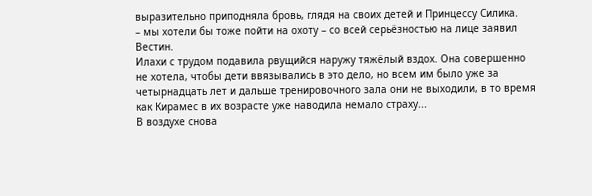выразительно приподняла бровь, глядя на своих детей и Принцессу Силика.
– мы хотели бы тоже пойти на охоту – со всей серьёзностью на лице заявил Вестин.
Илахи с трудом подавила рвущийся наружу тяжёлый вздох. Она совершенно не хотела, чтобы дети ввязывались в это дело, но всем им было уже за четырнадцать лет и дальше тренировочного зала они не выходили, в то время как Кирамес в их возрасте уже наводила немало страху...
В воздухе снова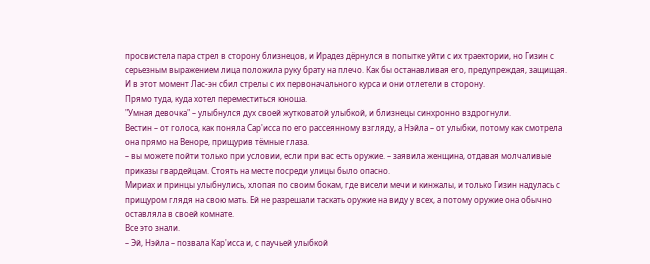просвистела пара стрел в сторону близнецов, и Ирадез дёрнулся в попытке уйти с их траектории, но Гизин с серьезным выражением лица положила руку брату на плечо. Как бы останавливая его, предупреждая, защищая. И в этот момент Лас-эн сбил стрелы с их первоначального курса и они отлетели в сторону.
Прямо туда, куда хотел переместиться юноша.
"Умная девочка" – улыбнулся дух своей жутковатой улыбкой, и близнецы синхронно вздрогнули.
Вестин – от голоса, как поняла Сар'исса по его рассеянному взгляду, а Нэйла – от улыбки, потому как смотрела она прямо на Веноре, прищурив тёмные глаза.
– вы можете пойти только при условии, если при вас есть оружие. – заявила женщина, отдавая молчаливые приказы гвардейцам. Стоять на месте посреди улицы было опасно.
Мириах и принцы улыбнулись, хлопая по своим бокам, где висели мечи и кинжалы, и только Гизин надулась с прищуром глядя на свою мать. Ей не разрешали таскать оружие на виду у всех, а потому оружие она обычно оставляла в своей комнате.
Все это знали.
– Эй, Нэйла – позвала Кар'исса и, с паучьей улыбкой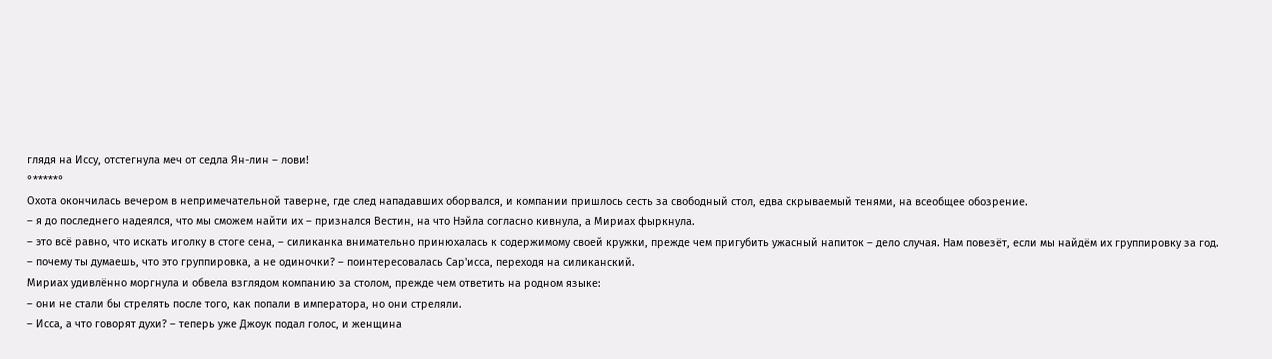глядя на Иссу, отстегнула меч от седла Ян-лин – лови!
°*****°
Охота окончилась вечером в непримечательной таверне, где след нападавших оборвался, и компании пришлось сесть за свободный стол, едва скрываемый тенями, на всеобщее обозрение.
– я до последнего надеялся, что мы сможем найти их – признался Вестин, на что Нэйла согласно кивнула, а Мириах фыркнула.
– это всё равно, что искать иголку в стоге сена, – силиканка внимательно принюхалась к содержимому своей кружки, прежде чем пригубить ужасный напиток – дело случая. Нам повезёт, если мы найдём их группировку за год.
– почему ты думаешь, что это группировка, а не одиночки? – поинтересовалась Сар'исса, переходя на силиканский.
Мириах удивлённо моргнула и обвела взглядом компанию за столом, прежде чем ответить на родном языке:
– они не стали бы стрелять после того, как попали в императора, но они стреляли.
– Исса, а что говорят духи? – теперь уже Джоук подал голос, и женщина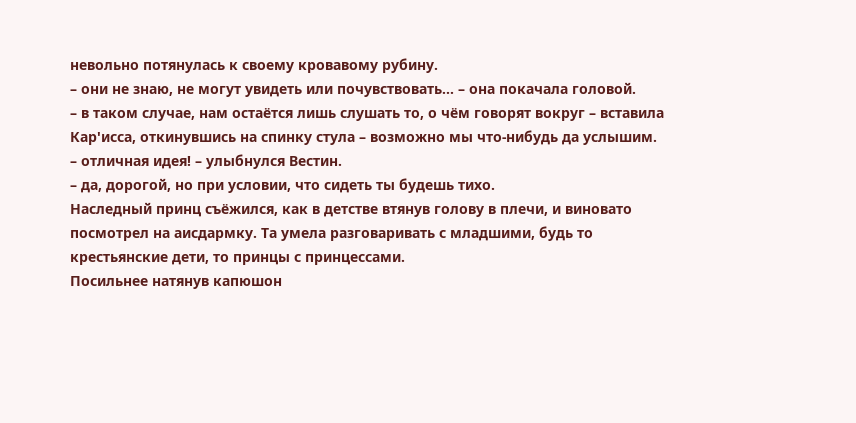невольно потянулась к своему кровавому рубину.
– они не знаю, не могут увидеть или почувствовать... – она покачала головой.
– в таком случае, нам остаётся лишь слушать то, о чём говорят вокруг – вставила Кар'исса, откинувшись на спинку стула – возможно мы что-нибудь да услышим.
– отличная идея! – улыбнулся Вестин.
– да, дорогой, но при условии, что сидеть ты будешь тихо.
Наследный принц съёжился, как в детстве втянув голову в плечи, и виновато посмотрел на аисдармку. Та умела разговаривать с младшими, будь то крестьянские дети, то принцы с принцессами.
Посильнее натянув капюшон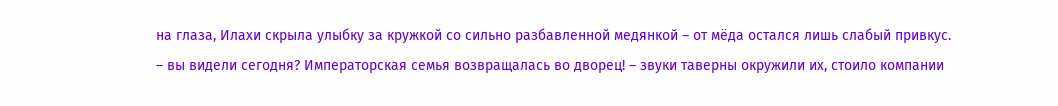на глаза, Илахи скрыла улыбку за кружкой со сильно разбавленной медянкой – от мёда остался лишь слабый привкус.
– вы видели сегодня? Императорская семья возвращалась во дворец! – звуки таверны окружили их, стоило компании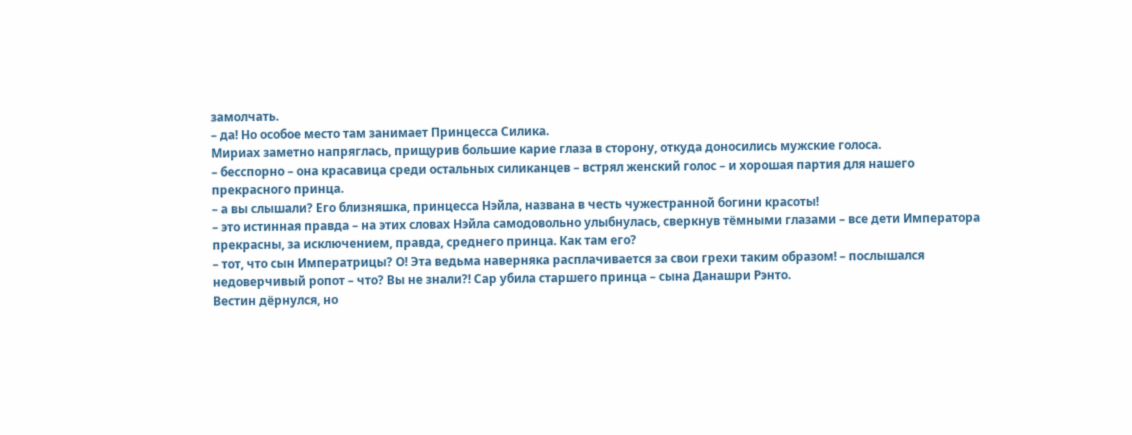замолчать.
– да! Но особое место там занимает Принцесса Силика.
Мириах заметно напряглась, прищурив большие карие глаза в сторону, откуда доносились мужские голоса.
– бесспорно – она красавица среди остальных силиканцев – встрял женский голос – и хорошая партия для нашего прекрасного принца.
– а вы слышали? Его близняшка, принцесса Нэйла, названа в честь чужестранной богини красоты!
– это истинная правда – на этих словах Нэйла самодовольно улыбнулась, сверкнув тёмными глазами – все дети Императора прекрасны, за исключением, правда, среднего принца. Как там его?
– тот, что сын Императрицы? О! Эта ведьма наверняка расплачивается за свои грехи таким образом! – послышался недоверчивый ропот – что? Вы не знали?! Сар убила старшего принца – сына Данашри Рэнто.
Вестин дёрнулся, но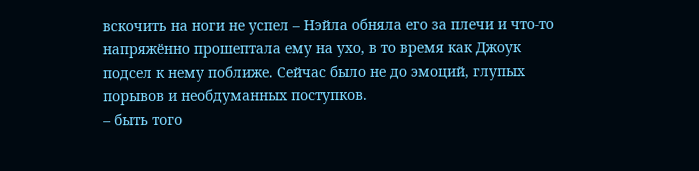вскочить на ноги не успел – Нэйла обняла его за плечи и что-то напряжённо прошептала ему на ухо, в то время как Джоук подсел к нему поближе. Сейчас было не до эмоций, глупых порывов и необдуманных поступков.
– быть того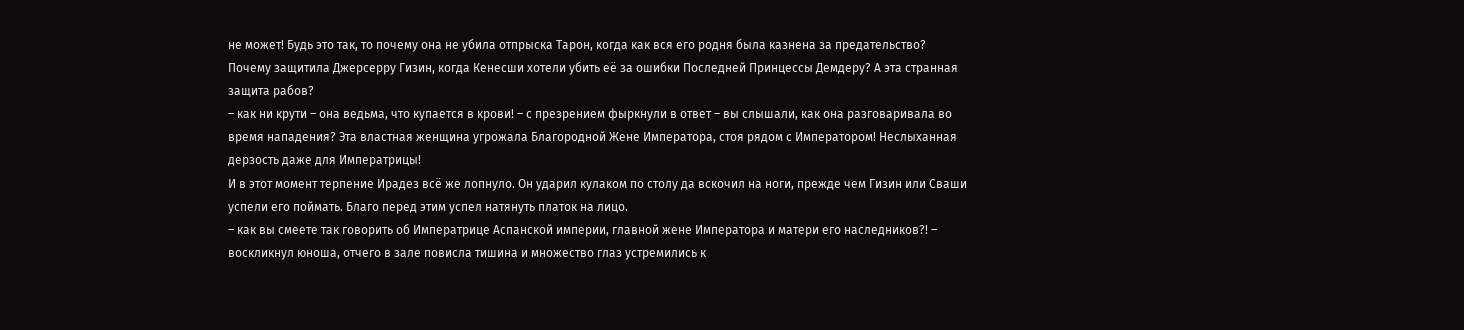не может! Будь это так, то почему она не убила отпрыска Тарон, когда как вся его родня была казнена за предательство? Почему защитила Джерсерру Гизин, когда Кенесши хотели убить её за ошибки Последней Принцессы Демдеру? А эта странная защита рабов?
– как ни крути – она ведьма, что купается в крови! – с презрением фыркнули в ответ – вы слышали, как она разговаривала во время нападения? Эта властная женщина угрожала Благородной Жене Императора, стоя рядом с Императором! Неслыханная дерзость даже для Императрицы!
И в этот момент терпение Ирадез всё же лопнуло. Он ударил кулаком по столу да вскочил на ноги, прежде чем Гизин или Сваши успели его поймать. Благо перед этим успел натянуть платок на лицо.
– как вы смеете так говорить об Императрице Аспанской империи, главной жене Императора и матери его наследников?! – воскликнул юноша, отчего в зале повисла тишина и множество глаз устремились к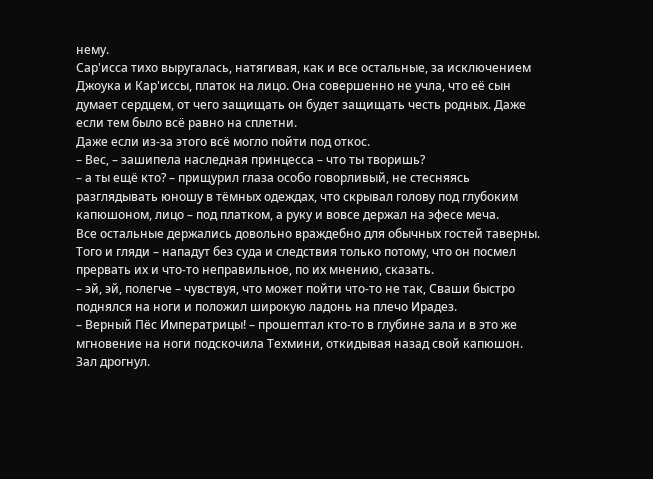нему.
Сар'исса тихо выругалась, натягивая, как и все остальные, за исключением Джоука и Кар'иссы, платок на лицо. Она совершенно не учла, что её сын думает сердцем, от чего защищать он будет защищать честь родных. Даже если тем было всё равно на сплетни.
Даже если из-за этого всё могло пойти под откос.
– Вес, – зашипела наследная принцесса – что ты творишь?
– а ты ещё кто? – прищурил глаза особо говорливый, не стесняясь разглядывать юношу в тёмных одеждах, что скрывал голову под глубоким капюшоном, лицо – под платком, а руку и вовсе держал на эфесе меча.
Все остальные держались довольно враждебно для обычных гостей таверны. Того и гляди – нападут без суда и следствия только потому, что он посмел прервать их и что-то неправильное, по их мнению, сказать.
– эй, эй, полегче – чувствуя, что может пойти что-то не так, Сваши быстро поднялся на ноги и положил широкую ладонь на плечо Ирадез.
– Верный Пёс Императрицы! – прошептал кто-то в глубине зала и в это же мгновение на ноги подскочила Техмини, откидывая назад свой капюшон.
Зал дрогнул.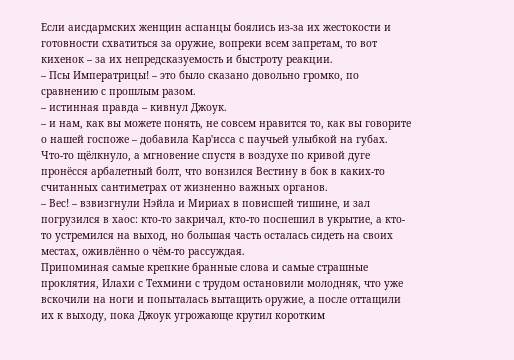Если аисдармских женщин аспанцы боялись из-за их жестокости и готовности схватиться за оружие, вопреки всем запретам, то вот кихенок – за их непредсказуемость и быстроту реакции.
– Псы Императрицы! – это было сказано довольно громко, по сравнению с прошлым разом.
– истинная правда – кивнул Джоук.
– и нам, как вы можете понять, не совсем нравится то, как вы говорите о нашей госпоже – добавила Кар'исса с паучьей улыбкой на губах.
Что-то щёлкнуло, а мгновение спустя в воздухе по кривой дуге пронёсся арбалетный болт, что вонзился Вестину в бок в каких-то считанных сантиметрах от жизненно важных органов.
– Вес! – взвизгнули Нэйла и Мириах в повисшей тишине, и зал погрузился в хаос: кто-то закричал, кто-то поспешил в укрытие, а кто-то устремился на выход, но большая часть осталась сидеть на своих местах, оживлённо о чём-то рассуждая.
Припоминая самые крепкие бранные слова и самые страшные проклятия, Илахи с Техмини с трудом остановили молодняк, что уже вскочили на ноги и попыталась вытащить оружие, а после оттащили их к выходу, пока Джоук угрожающе крутил коротким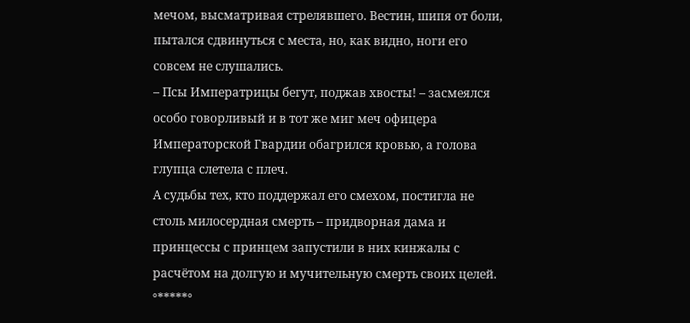мечом, высматривая стрелявшего. Вестин, шипя от боли, пытался сдвинуться с места, но, как видно, ноги его совсем не слушались.
– Псы Императрицы бегут, поджав хвосты! – засмеялся особо говорливый и в тот же миг меч офицера Императорской Гвардии обагрился кровью, а голова глупца слетела с плеч.
А судьбы тех, кто поддержал его смехом, постигла не столь милосердная смерть – придворная дама и принцессы с принцем запустили в них кинжалы с расчётом на долгую и мучительную смерть своих целей.
°*****°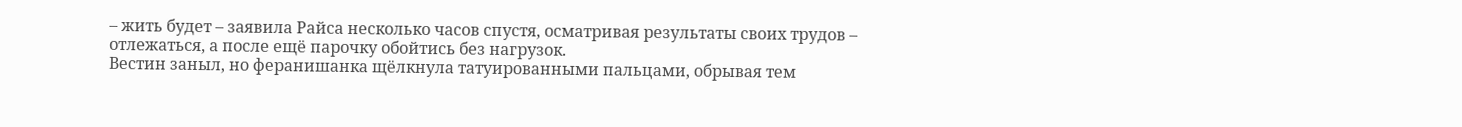– жить будет – заявила Райса несколько часов спустя, осматривая результаты своих трудов – отлежаться, а после ещё парочку обойтись без нагрузок.
Вестин заныл, но феранишанка щёлкнула татуированными пальцами, обрывая тем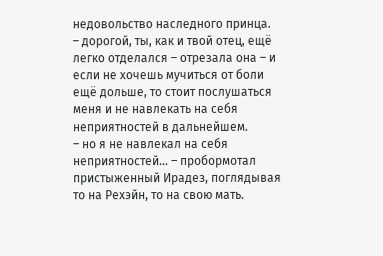недовольство наследного принца.
– дорогой, ты, как и твой отец, ещё легко отделался – отрезала она – и если не хочешь мучиться от боли ещё дольше, то стоит послушаться меня и не навлекать на себя неприятностей в дальнейшем.
– но я не навлекал на себя неприятностей... – пробормотал пристыженный Ирадез, поглядывая то на Рехэйн, то на свою мать.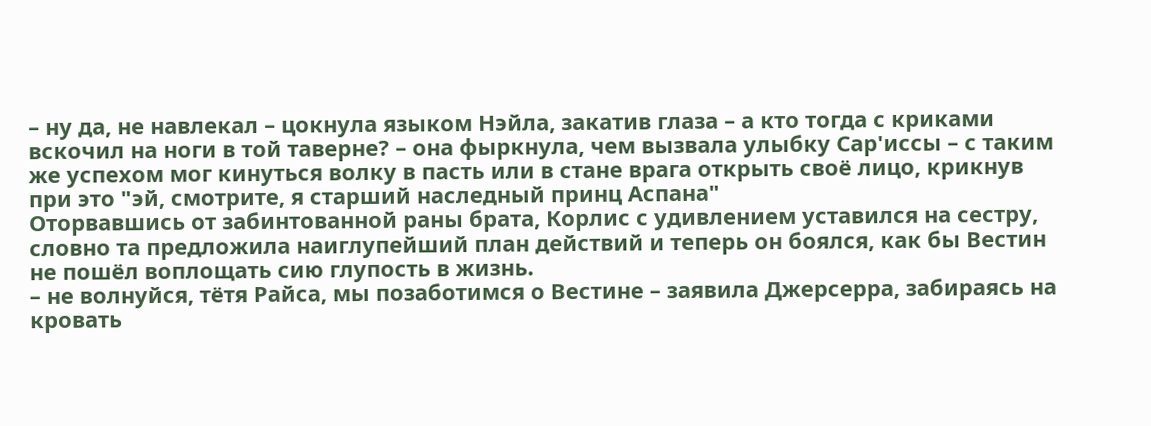– ну да, не навлекал – цокнула языком Нэйла, закатив глаза – а кто тогда с криками вскочил на ноги в той таверне? – она фыркнула, чем вызвала улыбку Сар'иссы – с таким же успехом мог кинуться волку в пасть или в стане врага открыть своё лицо, крикнув при это "эй, смотрите, я старший наследный принц Аспана"
Оторвавшись от забинтованной раны брата, Корлис с удивлением уставился на сестру, словно та предложила наиглупейший план действий и теперь он боялся, как бы Вестин не пошёл воплощать сию глупость в жизнь.
– не волнуйся, тётя Райса, мы позаботимся о Вестине – заявила Джерсерра, забираясь на кровать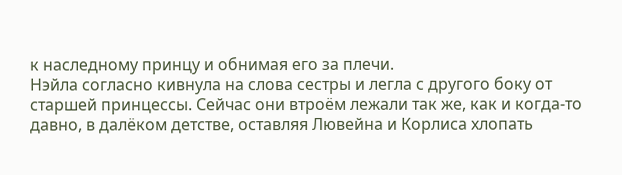к наследному принцу и обнимая его за плечи.
Нэйла согласно кивнула на слова сестры и легла с другого боку от старшей принцессы. Сейчас они втроём лежали так же, как и когда-то давно, в далёком детстве, оставляя Лювейна и Корлиса хлопать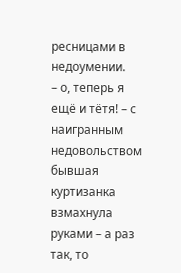ресницами в недоумении.
– о, теперь я ещё и тётя! – с наигранным недовольством бывшая куртизанка взмахнула руками – а раз так, то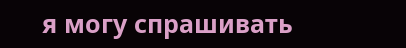я могу спрашивать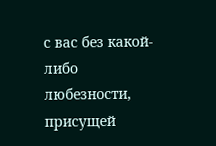с вас без какой-либо любезности, присущей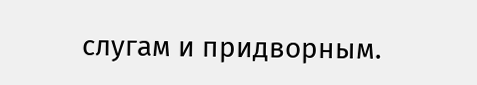слугам и придворным.